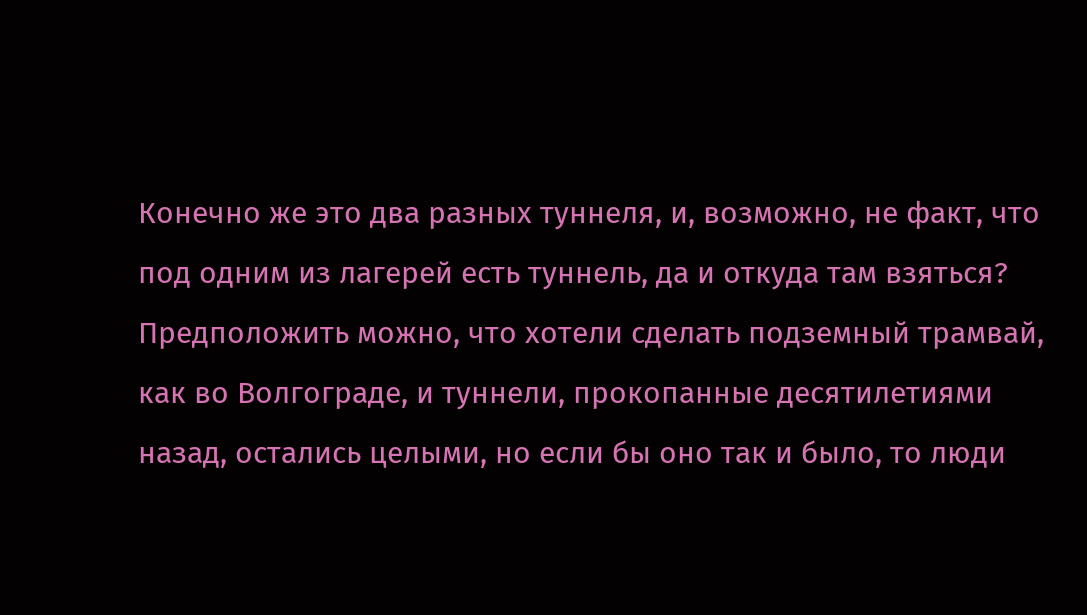Конечно же это два разных туннеля, и, возможно, не факт, что под одним из лагерей есть туннель, да и откуда там взяться? Предположить можно, что хотели сделать подземный трамвай, как во Волгограде, и туннели, прокопанные десятилетиями назад, остались целыми, но если бы оно так и было, то люди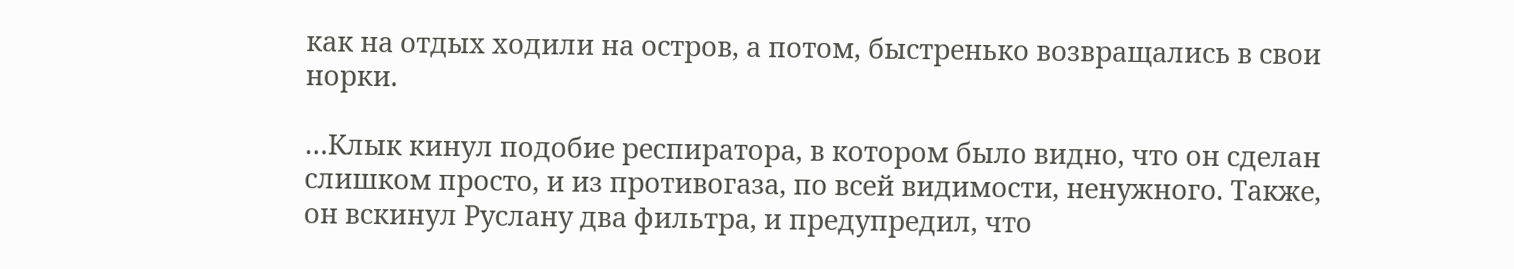как на отдых ходили на остров, а потом, быстренько возвращались в свои норки.

…Клык кинул подобие респиратора, в котором было видно, что он сделан слишком просто, и из противогаза, по всей видимости, ненужного. Также, он вскинул Руслану два фильтра, и предупредил, что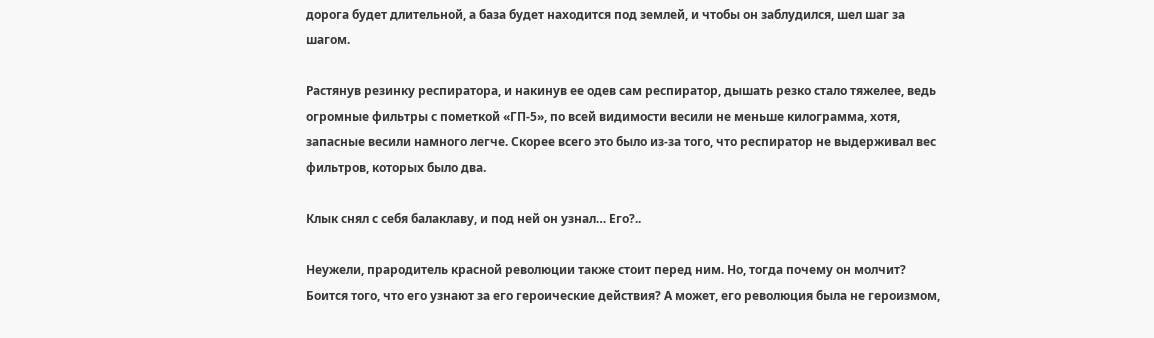дорога будет длительной, а база будет находится под землей, и чтобы он заблудился, шел шаг за шагом.

Растянув резинку респиратора, и накинув ее одев сам респиратор, дышать резко стало тяжелее, ведь огромные фильтры с пометкой «ГП-5», по всей видимости весили не меньше килограмма, хотя, запасные весили намного легче. Скорее всего это было из-за того, что респиратор не выдерживал вес фильтров, которых было два.

Клык снял с себя балаклаву, и под ней он узнал… Его?..

Неужели, прародитель красной революции также стоит перед ним. Но, тогда почему он молчит? Боится того, что его узнают за его героические действия? А может, его революция была не героизмом,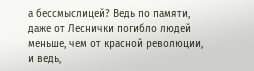а бессмыслицей? Ведь по памяти, даже от Леснички погибло людей меньше, чем от красной революции, и ведь,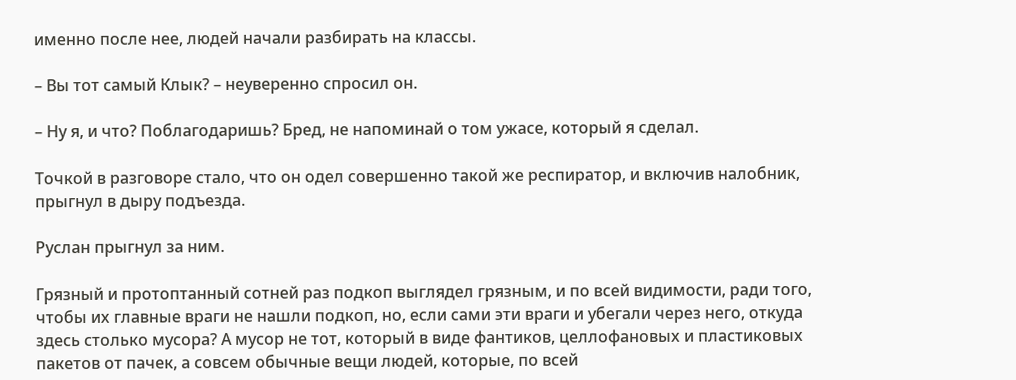именно после нее, людей начали разбирать на классы.

– Вы тот самый Клык? – неуверенно спросил он.

– Ну я, и что? Поблагодаришь? Бред, не напоминай о том ужасе, который я сделал.

Точкой в разговоре стало, что он одел совершенно такой же респиратор, и включив налобник, прыгнул в дыру подъезда.

Руслан прыгнул за ним.

Грязный и протоптанный сотней раз подкоп выглядел грязным, и по всей видимости, ради того, чтобы их главные враги не нашли подкоп, но, если сами эти враги и убегали через него, откуда здесь столько мусора? А мусор не тот, который в виде фантиков, целлофановых и пластиковых пакетов от пачек, а совсем обычные вещи людей, которые, по всей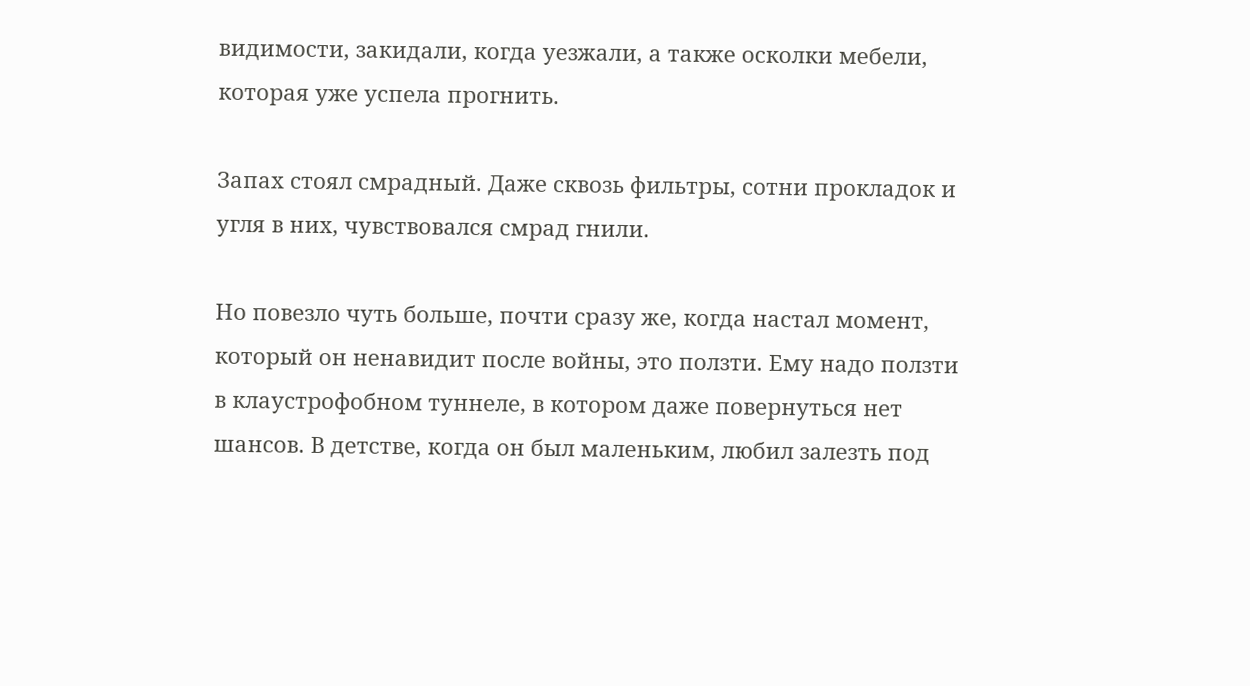видимости, закидали, когда уезжали, а также осколки мебели, которая уже успела прогнить.

Запах стоял смрадный. Даже сквозь фильтры, сотни прокладок и угля в них, чувствовался смрад гнили.

Но повезло чуть больше, почти сразу же, когда настал момент, который он ненавидит после войны, это ползти. Ему надо ползти в клаустрофобном туннеле, в котором даже повернуться нет шансов. В детстве, когда он был маленьким, любил залезть под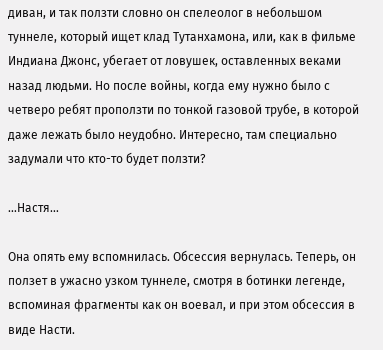диван, и так ползти словно он спелеолог в небольшом туннеле, который ищет клад Тутанхамона, или, как в фильме Индиана Джонс, убегает от ловушек, оставленных веками назад людьми. Но после войны, когда ему нужно было с четверо ребят проползти по тонкой газовой трубе, в которой даже лежать было неудобно. Интересно, там специально задумали что кто-то будет ползти?

…Настя…

Она опять ему вспомнилась. Обсессия вернулась. Теперь, он ползет в ужасно узком туннеле, смотря в ботинки легенде, вспоминая фрагменты как он воевал, и при этом обсессия в виде Насти.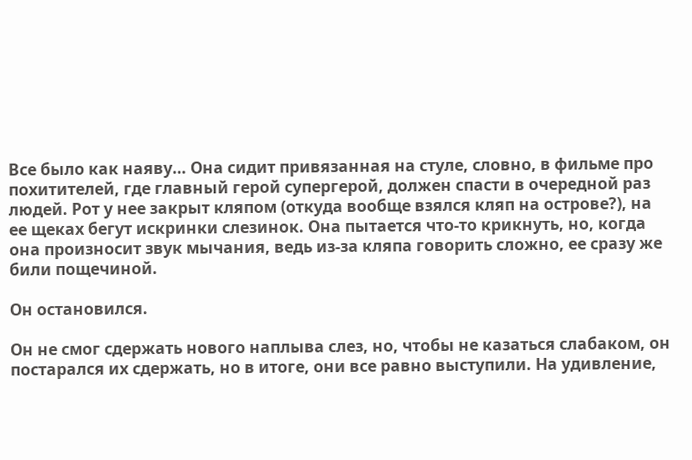Все было как наяву… Она сидит привязанная на стуле, словно, в фильме про похитителей, где главный герой супергерой, должен спасти в очередной раз людей. Рот у нее закрыт кляпом (откуда вообще взялся кляп на острове?), на ее щеках бегут искринки слезинок. Она пытается что-то крикнуть, но, когда она произносит звук мычания, ведь из-за кляпа говорить сложно, ее сразу же били пощечиной.

Он остановился.

Он не смог сдержать нового наплыва слез, но, чтобы не казаться слабаком, он постарался их сдержать, но в итоге, они все равно выступили. На удивление,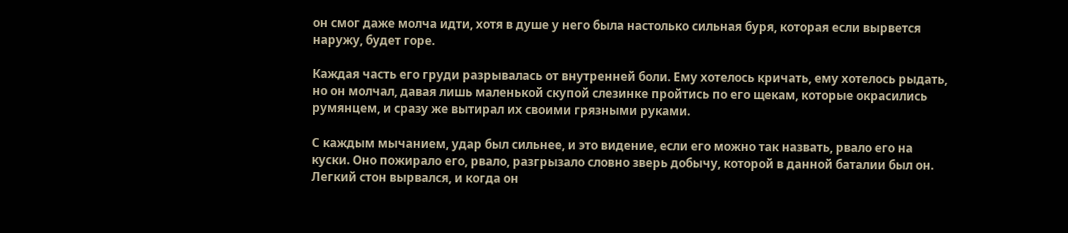он смог даже молча идти, хотя в душе у него была настолько сильная буря, которая если вырвется наружу, будет горе.

Каждая часть его груди разрывалась от внутренней боли. Ему хотелось кричать, ему хотелось рыдать, но он молчал, давая лишь маленькой скупой слезинке пройтись по его щекам, которые окрасились румянцем, и сразу же вытирал их своими грязными руками.

С каждым мычанием, удар был сильнее, и это видение, если его можно так назвать, рвало его на куски. Оно пожирало его, рвало, разгрызало словно зверь добычу, которой в данной баталии был он. Легкий стон вырвался, и когда он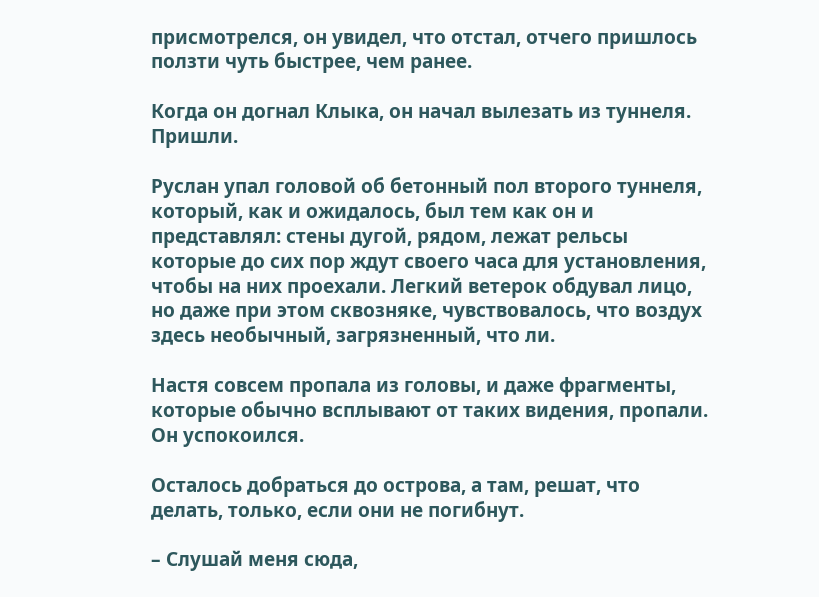присмотрелся, он увидел, что отстал, отчего пришлось ползти чуть быстрее, чем ранее.

Когда он догнал Клыка, он начал вылезать из туннеля. Пришли.

Руслан упал головой об бетонный пол второго туннеля, который, как и ожидалось, был тем как он и представлял: стены дугой, рядом, лежат рельсы которые до сих пор ждут своего часа для установления, чтобы на них проехали. Легкий ветерок обдувал лицо, но даже при этом сквозняке, чувствовалось, что воздух здесь необычный, загрязненный, что ли.

Настя совсем пропала из головы, и даже фрагменты, которые обычно всплывают от таких видения, пропали. Он успокоился.

Осталось добраться до острова, а там, решат, что делать, только, если они не погибнут.

– Слушай меня сюда,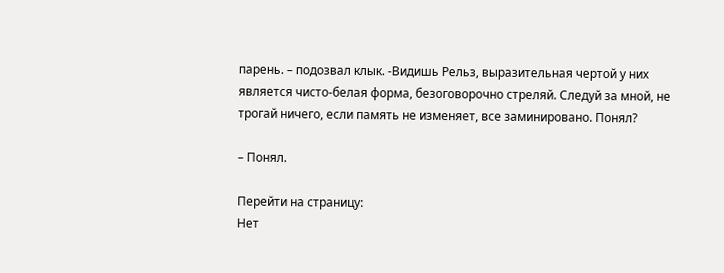парень. – подозвал клык. -Видишь Рельз, выразительная чертой у них является чисто-белая форма, безоговорочно стреляй. Следуй за мной, не трогай ничего, если память не изменяет, все заминировано. Понял?

– Понял.

Перейти на страницу:
Нет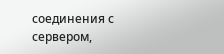соединения с сервером,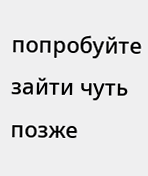попробуйте зайти чуть позже